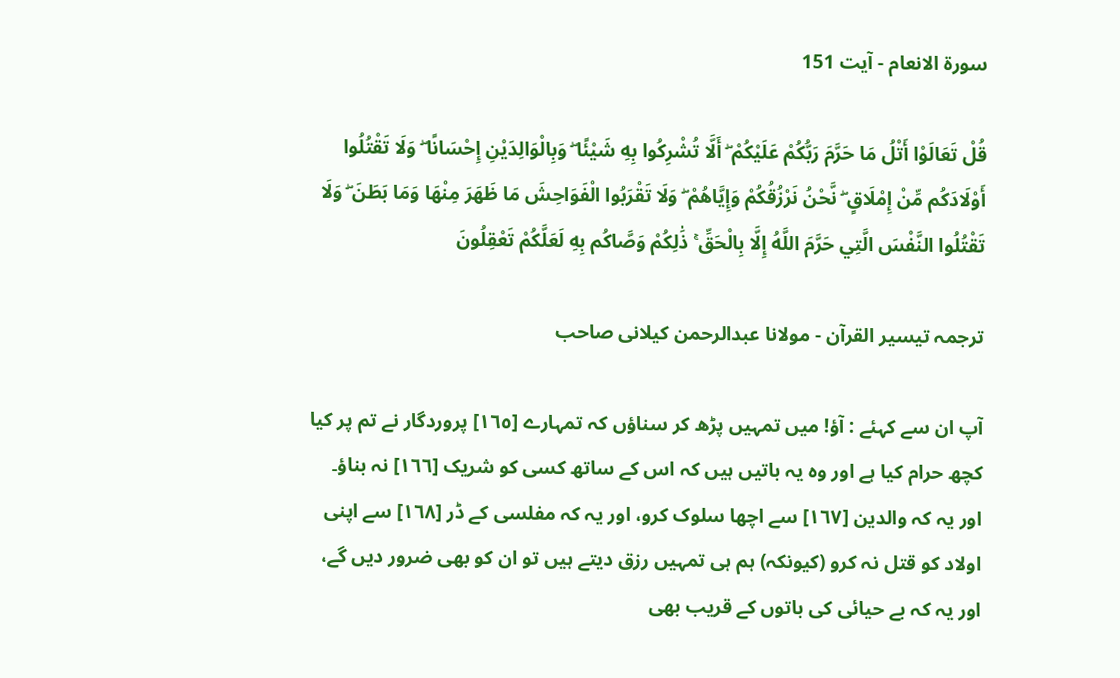سورة الانعام - آیت 151

قُلْ تَعَالَوْا أَتْلُ مَا حَرَّمَ رَبُّكُمْ عَلَيْكُمْ ۖ أَلَّا تُشْرِكُوا بِهِ شَيْئًا ۖ وَبِالْوَالِدَيْنِ إِحْسَانًا ۖ وَلَا تَقْتُلُوا أَوْلَادَكُم مِّنْ إِمْلَاقٍ ۖ نَّحْنُ نَرْزُقُكُمْ وَإِيَّاهُمْ ۖ وَلَا تَقْرَبُوا الْفَوَاحِشَ مَا ظَهَرَ مِنْهَا وَمَا بَطَنَ ۖ وَلَا تَقْتُلُوا النَّفْسَ الَّتِي حَرَّمَ اللَّهُ إِلَّا بِالْحَقِّ ۚ ذَٰلِكُمْ وَصَّاكُم بِهِ لَعَلَّكُمْ تَعْقِلُونَ

ترجمہ تیسیر القرآن - مولانا عبدالرحمن کیلانی صاحب

آپ ان سے کہئے : آؤ! میں تمہیں پڑھ کر سناؤں کہ تمہارے [١٦٥] پروردگار نے تم پر کیا کچھ حرام کیا ہے اور وہ یہ باتیں ہیں کہ اس کے ساتھ کسی کو شریک [١٦٦] نہ بناؤ۔ اور یہ کہ والدین [١٦٧] سے اچھا سلوک کرو، اور یہ کہ مفلسی کے ڈر [١٦٨] سے اپنی اولاد کو قتل نہ کرو (کیونکہ) ہم ہی تمہیں رزق دیتے ہیں تو ان کو بھی ضرور دیں گے، اور یہ کہ بے حیائی کی باتوں کے قریب بھی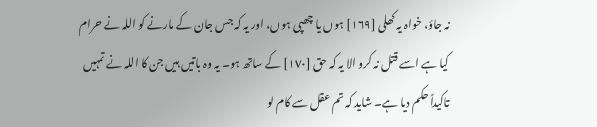نہ جاؤ، خواہ یہ کھلی [١٦٩] ہوں یا چھپی ہوں، اور یہ کہ جس جان کے مارنے کو اللہ نے حرام کیا ہے اسے قتل نہ کرو الا یہ کہ حق [١٧٠] کے ساتھ ہو۔ یہ وہ باتیں ہیں جن کا اللہ نے تمہیں تاکیداً حکم دیا ہے۔ شاید کہ تم عقل سے کام لو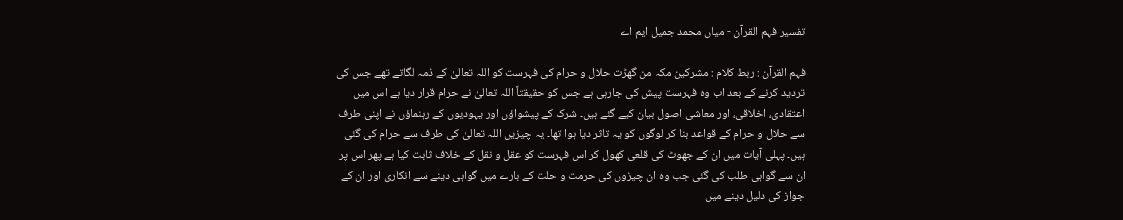تفسیر فہم القرآن - میاں محمد جمیل ایم اے

فہم القرآن : ربط کلام : مشرکین مکہ من گھڑت حلال و حرام کی فہرست کو اللہ تعالیٰ کے ذمہ لگاتے تھے جس کی تردید کرنے کے بعد اب وہ فہرست پیش کی جارہی ہے جس کو حقیقتاً اللہ تعالیٰ نے حرام قرار دیا ہے اس میں اعتقادی، اخلاقی، اور معاشی اصول بیان کیے گئے ہیں۔ شرک کے پیشواؤں اور یہودیوں کے رہنماؤں نے اپنی طرف سے حلال و حرام کے قواعد بنا کر لوگوں کو یہ تاثر دیا ہوا تھا۔ یہ چیزیں اللہ تعالیٰ کی طرف سے حرام کی گئی ہیں۔ پہلی آیات میں ان کے جھوٹ کی قلعی کھول کر اس فہرست کو عقل و نقل کے خلاف ثابت کیا ہے پھر اس پر ان سے گواہی طلب کی گئی جب وہ ان چیزوں کی حرمت و حلت کے بارے میں گواہی دینے سے انکاری اور ان کے جواز کی دلیل دینے میں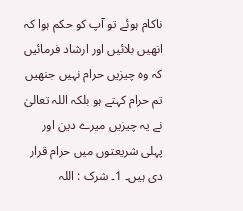ناکام ہوئے تو آپ کو حکم ہوا کہ انھیں بلائیں اور ارشاد فرمائیں کہ وہ چیزیں حرام نہیں جنھیں تم حرام کہتے ہو بلکہ اللہ تعالیٰ نے یہ چیزیں میرے دین اور پہلی شریعتوں میں حرام قرار دی ہیں۔ 1۔ شرک : اللہ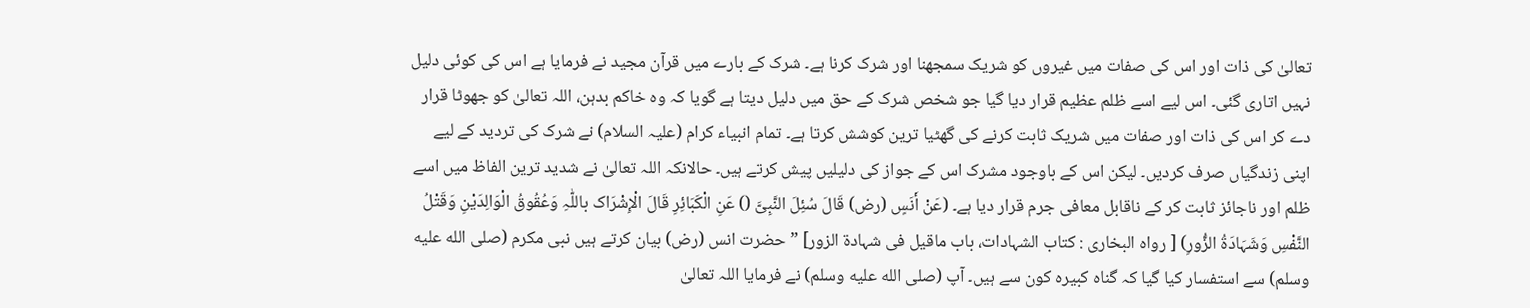تعالیٰ کی ذات اور اس کی صفات میں غیروں کو شریک سمجھنا اور شرک کرنا ہے۔ شرک کے بارے میں قرآن مجید نے فرمایا ہے اس کی کوئی دلیل نہیں اتاری گئی۔ اس لیے اسے ظلم عظیم قرار دیا گیا جو شخص شرک کے حق میں دلیل دیتا ہے گویا کہ وہ خاکم بدہن، اللہ تعالیٰ کو جھوٹا قرار دے کر اس کی ذات اور صفات میں شریک ثابت کرنے کی گھٹیا ترین کوشش کرتا ہے۔ تمام انبیاء کرام (علیہ السلام) نے شرک کی تردید کے لیے اپنی زندگیاں صرف کردیں۔ لیکن اس کے باوجود مشرک اس کے جواز کی دلیلیں پیش کرتے ہیں۔ حالانکہ اللہ تعالیٰ نے شدید ترین الفاظ میں اسے ظلم اور ناجائز ثابت کر کے ناقابل معافی جرم قرار دیا ہے۔ (عَنْ أَنَسٍ (رض) قَالَ سُئِلَ النَّبِیَّ () عَنِ الْکَبَائِرِ قَالَ الْإِشْرَاک باللّٰہِ وَعُقُوقُ الْوَالِدَیْنِ وَقَتْلُ النَّفْسِ وَشَہَادَۃُ الزُّورِ) [ رواہ البخاری : کتاب الشہادات، باب ماقیل فی شہادۃ الزور] ” حضرت انس (رض) بیان کرتے ہیں نبی مکرم (صلى الله عليه وسلم) سے استفسار کیا گیا کہ گناہ کبیرہ کون سے ہیں۔ آپ (صلى الله عليه وسلم) نے فرمایا اللہ تعالیٰ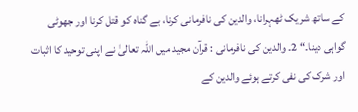کے ساتھ شریک ٹھہرانا، والدین کی نافرمانی کرنا، بے گناہ کو قتل کرنا اور جھوٹی گواہی دینا۔“ 2۔ والدین کی نافرمانی : قرآن مجید میں اللہ تعالیٰ نے اپنی توحید کا اثبات اور شرک کی نفی کرتے ہوئے والدین کے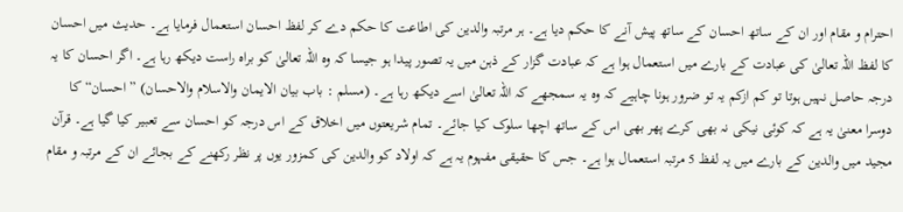احترام و مقام اور ان کے ساتھ احسان کے ساتھ پیش آنے کا حکم دیا ہے۔ ہر مرتبہ والدین کی اطاعت کا حکم دے کر لفظ احسان استعمال فرمایا ہے۔ حدیث میں احسان کا لفظ اللہ تعالیٰ کی عبادت کے بارے میں استعمال ہوا ہے کہ عبادت گزار کے ذہن میں یہ تصور پیدا ہو جیسا کہ وہ اللہ تعالیٰ کو براہ راست دیکھ رہا ہے۔ اگر احسان کا یہ درجہ حاصل نہیں ہوتا تو کم ازکم یہ تو ضرور ہونا چاہیے کہ وہ یہ سمجھے کہ اللہ تعالیٰ اسے دیکھ رہا ہے۔ (مسلم : باب بیان الایمان والاسلام والاحسان) ” احسان“ کا دوسرا معنیٰ یہ ہے کہ کوئی نیکی نہ بھی کرے پھر بھی اس کے ساتھ اچھا سلوک کیا جائے۔ تمام شریعتوں میں اخلاق کے اس درجہ کو احسان سے تعبیر کیا گیا ہے۔ قرآن مجید میں والدین کے بارے میں یہ لفظ 5 مرتبہ استعمال ہوا ہے۔ جس کا حقیقی مفہوم یہ ہے کہ اولاد کو والدین کی کمزور یوں پر نظر رکھنے کے بجائے ان کے مرتبہ و مقام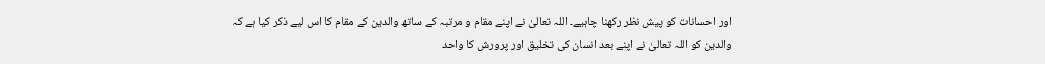اور احسانات کو پیش نظر رکھنا چاہیے۔ اللہ تعالیٰ نے اپنے مقام و مرتبہ کے ساتھ والدین کے مقام کا اس لیے ذکر کیا ہے کہ والدین کو اللہ تعالیٰ نے اپنے بعد انسان کی تخلیق اور پرورش کا واحد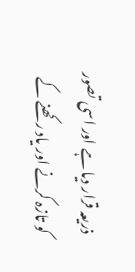ذریعہ قرار دیا ہے اور اسی تصور کو تازہ کرنے اور یاد رکھنے کے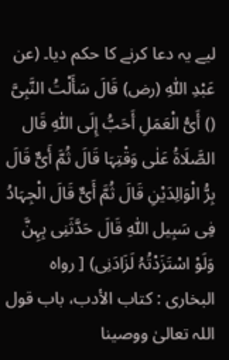لیے یہ دعا کرنے کا حکم دیا۔ (عن عَبْدِ اللّٰہِ (رض) قَالَ سَأَلْتُ النَّبِیَّ () أَیُّ الْعَمَلِ أَحَبُّ إِلَی اللّٰہِ قَال الصَّلَاۃُ عَلٰی وَقْتِہَا قَالَ ثُمَّ أَیٌّ قَالَ بِرُّ الْوَالِدَیْنِ قَالَ ثُمَّ أَیٌّ قَالَ الْجِہَادُ فِی سَبِیل اللّٰہِ قَالَ حَدَّثَنِی بِہِنَّ وَلَوْ اسْتَزَدْتُہُ لَزَادَنِی) [ رواہ البخاری : کتاب الأدب، باب قول اللہ تعالیٰ ووصینا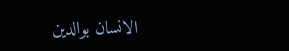الانسان بوالدین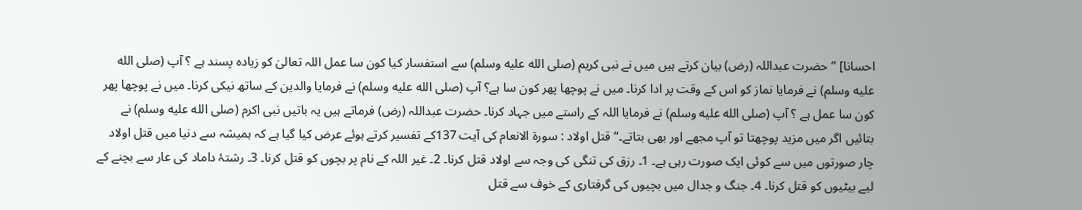احسانا] ” حضرت عبداللہ (رض) بیان کرتے ہیں میں نے نبی کریم (صلى الله عليه وسلم) سے استفسار کیا کون سا عمل اللہ تعالیٰ کو زیادہ پسند ہے ؟ آپ (صلى الله عليه وسلم) نے فرمایا نماز کو اس کے وقت پر ادا کرنا۔ میں نے پوچھا پھر کون سا ہے؟ آپ (صلى الله عليه وسلم) نے فرمایا والدین کے ساتھ نیکی کرنا۔ میں نے پوچھا پھر کون سا عمل ہے ؟ آپ (صلى الله عليه وسلم) نے فرمایا اللہ کے راستے میں جہاد کرنا۔ حضرت عبداللہ (رض) فرماتے ہیں یہ باتیں نبی اکرم (صلى الله عليه وسلم) نے بتائیں اگر میں مزید پوچھتا تو آپ مجھے اور بھی بتاتے۔“ قتل اولاد : سورۃ الانعام کی آیت 137کے تفسیر کرتے ہوئے عرض کیا گیا ہے کہ ہمیشہ سے دنیا میں قتل اولاد چار صورتوں میں سے کوئی ایک صورت رہی ہے۔ 1۔ رزق کی تنگی کی وجہ سے اولاد قتل کرنا۔ 2۔ غیر اللہ کے نام پر بچوں کو قتل کرنا۔ 3۔ رشتۂ داماد کی عار سے بچنے کے لیے بیٹیوں کو قتل کرنا۔ 4۔ جنگ و جدال میں بچیوں کی گرفتاری کے خوف سے قتل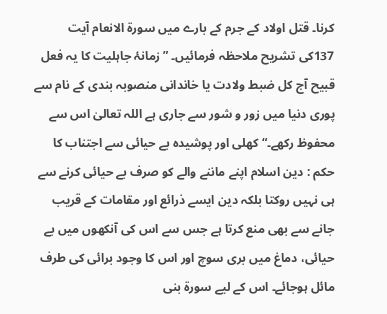کرنا۔ قتل اولاد کے جرم کے بارے میں سورۃ الانعام آیت 137کی تشریح ملاحظہ فرمائیں۔ ” زمانۂ جاہلیت کا یہ فعل قبیح آج کل ضبط ولادت یا خاندانی منصوبہ بندی کے نام سے پوری دنیا میں زور و شور سے جاری ہے اللہ تعالیٰ اس سے محفوظ رکھے۔“ کھلی اور پوشیدہ بے حیائی سے اجتناب کا حکم : دین اسلام اپنے ماننے والے کو صرف بے حیائی کرنے سے ہی نہیں روکتا بلکہ دین ایسے ذرائع اور مقامات کے قریب جانے سے بھی منع کرتا ہے جس سے اس کی آنکھوں میں بے حیائی، دماغ میں بری سوچ اور اس کا وجود برائی کی طرف مائل ہوجائے۔ اس کے لیے سورۃ بنی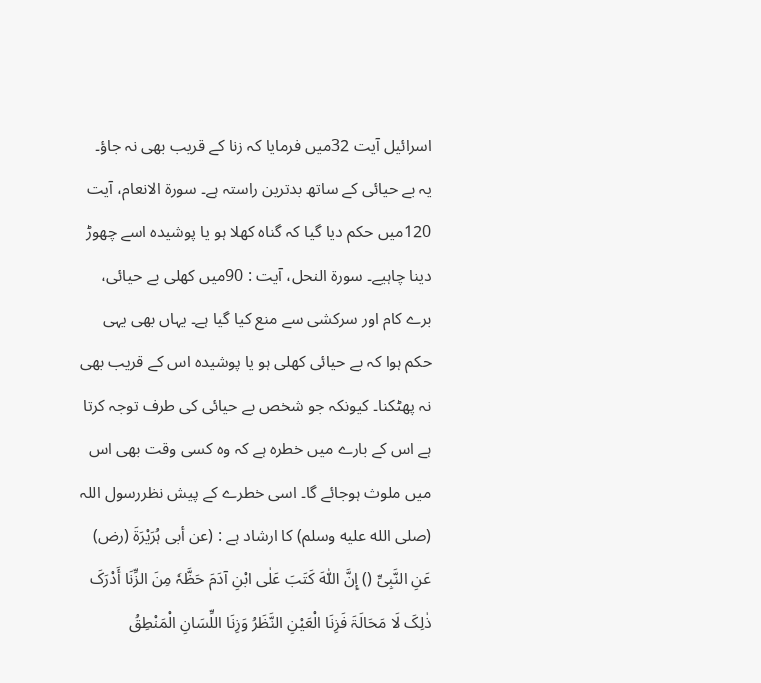اسرائیل آیت 32میں فرمایا کہ زنا کے قریب بھی نہ جاؤ۔ یہ بے حیائی کے ساتھ بدترین راستہ ہے۔ سورۃ الانعام، آیت 120میں حکم دیا گیا کہ گناہ کھلا ہو یا پوشیدہ اسے چھوڑ دینا چاہیے۔ سورۃ النحل، آیت : 90میں کھلی بے حیائی، برے کام اور سرکشی سے منع کیا گیا ہے۔ یہاں بھی یہی حکم ہوا کہ بے حیائی کھلی ہو یا پوشیدہ اس کے قریب بھی نہ پھٹکنا۔ کیونکہ جو شخص بے حیائی کی طرف توجہ کرتا ہے اس کے بارے میں خطرہ ہے کہ وہ کسی وقت بھی اس میں ملوث ہوجائے گا۔ اسی خطرے کے پیش نظررسول اللہ (صلى الله عليه وسلم) کا ارشاد ہے : (عن أبی ہُرَیْرَۃَ (رض) عَنِ النَّبِیِّ () إِنَّ اللّٰہَ کَتَبَ عَلٰی ابْنِ آدَمَ حَظَّہٗ مِنَ الزِّنَا أَدْرَکَ ذٰلِکَ لَا مَحَالَۃَ فَزِنَا الْعَیْنِ النَّظَرُ وَزِنَا اللِّسَانِ الْمَنْطِقُ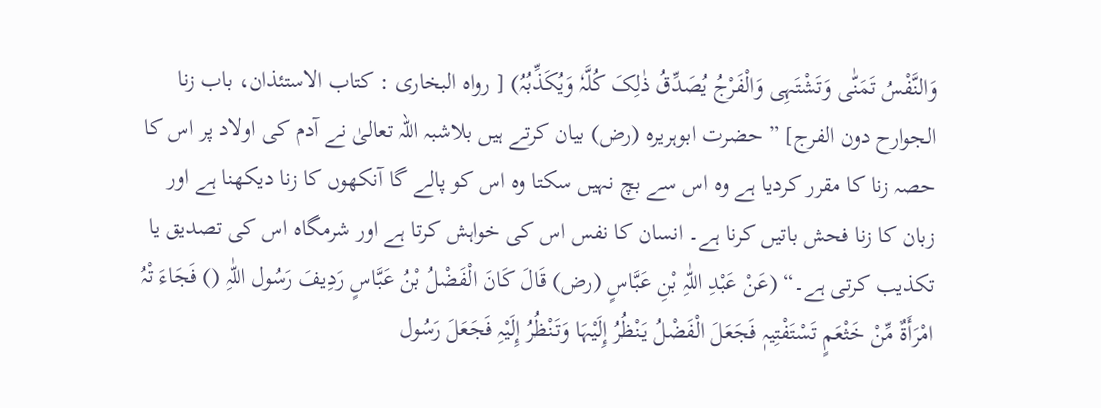وَالنَّفْسُ تَمَنّٰی وَتَشْتَہِی وَالْفَرْجُ یُصَدِّقُ ذٰلِکَ کُلَّہٗ وَیُکَذِّبُہُ) [ رواہ البخاری : کتاب الاستئذان، باب زنا الجوارح دون الفرج] ” حضرت ابوہریرہ (رض) بیان کرتے ہیں بلاشبہ اللہ تعالیٰ نے آدم کی اولاد پر اس کا حصہ زنا کا مقرر کردیا ہے وہ اس سے بچ نہیں سکتا وہ اس کو پالے گا آنکھوں کا زنا دیکھنا ہے اور زبان کا زنا فحش باتیں کرنا ہے۔ انسان کا نفس اس کی خواہش کرتا ہے اور شرمگاہ اس کی تصدیق یا تکذیب کرتی ہے۔“ (عَنْ عَبْدِ اللّٰہِ بْنِ عَبَّاسٍ (رض) قَالَ کَانَ الْفَضْلُ بْنُ عَبَّاسٍ رَدِیفَ رَسُول اللّٰہِ () فَجَاءَ تْہُ امْرَأَۃٌ مِّنْ خَثْعَمٍ تَسْتَفْتِیہٖ فَجَعَلَ الْفَضْلُ یَنْظُرُ إِلَیْہَا وَتَنْظُرُ إِلَیْہِ فَجَعَلَ رَسُول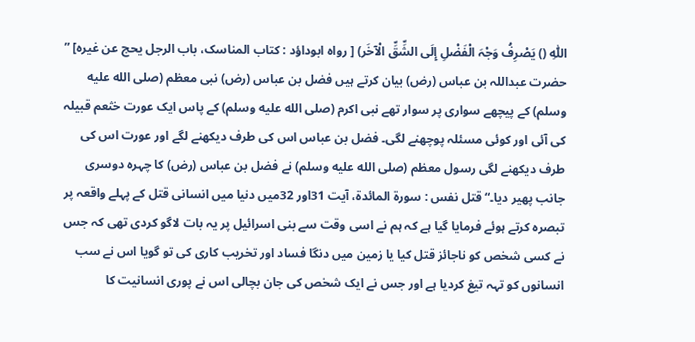اللّٰہِ () یَصْرِفُ وَجْہَ الْفَضْلِ إِلَی الشِّقِّ الْآخَر) [ رواہ ابوداؤد : کتاب المناسک، باب الرجل یحج عن غیرہ] ” حضرت عبداللہ بن عباس (رض) بیان کرتے ہیں فضل بن عباس (رض) نبی معظم (صلى الله عليه وسلم) کے پیچھے سواری پر سوار تھے نبی اکرم (صلى الله عليه وسلم) کے پاس ایک عورت خثعم قبیلہ کی آئی اور کوئی مسئلہ پوچھنے لگی۔ فضل بن عباس اس کی طرف دیکھنے لگے اور عورت اس کی طرف دیکھنے لگی رسول معظم (صلى الله عليه وسلم) نے فضل بن عباس (رض) کا چہرہ دوسری جانب پھیر دیا۔“ قتل نفس : سورۃ المائدۃ، آیت 31اور 32میں دنیا میں انسانی قتل کے پہلے واقعہ پر تبصرہ کرتے ہوئے فرمایا گیا ہے کہ ہم نے اسی وقت سے بنی اسرائیل پر یہ بات لاگو کردی تھی کہ جس نے کسی شخص کو ناجائز قتل کیا یا زمین میں دنگا فساد اور تخریب کاری کی تو گویا اس نے سب انسانوں کو تہہ تیغ کردیا ہے اور جس نے ایک شخص کی جان بچالی اس نے پوری انسانیت کا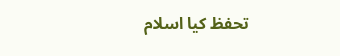تحفظ کیا اسلام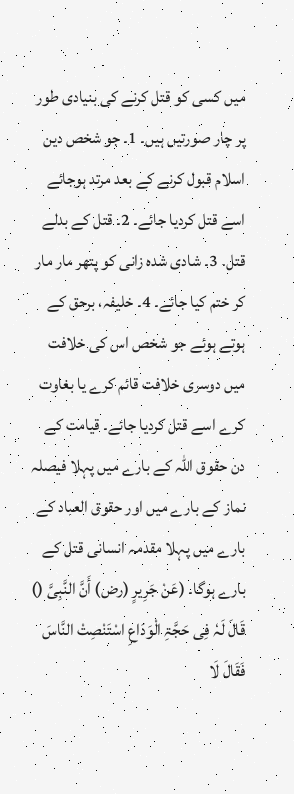میں کسی کو قتل کرنے کی بنیادی طور پر چار صورتیں ہیں۔ 1۔ جو شخص دین اسلام قبول کرنے کے بعد مرتد ہوجائے اسے قتل کردیا جائے۔ 2۔ قتل کے بدلے قتل۔ 3۔ شادی شدہ زانی کو پتھر مار مار کر ختم کیا جائے۔ 4۔ خلیفہ، برحق کے ہوتے ہوئے جو شخص اس کی خلافت میں دوسری خلافت قائم کرے یا بغاوت کرے اسے قتل کردیا جائے۔ قیامت کے دن حقوق اللہ کے بارے میں پہلا فیصلہ نماز کے بارے میں اور حقوق العباد کے بارے میں پہلا مقدمہ انسانی قتل کے بارے ہوگا۔ (عَنْ جَرِیرٍ (رض) أَنَّ النَّبِیَّ () قَالَ لَہٗ فِی حَجَّۃِ الْوَدَاعِ اسْتَنْصِتْ النَّاسَ فَقَالَ لَا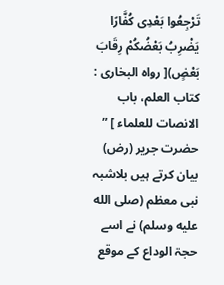تَرْجِعُوا بَعْدِی کُفَّارًا یَضْرِبُ بَعْضُکُمْ رِقَابَ بَعْضٍ)[ رواہ البخاری : کتاب العلم، باب الانصات للعلماء ] ” حضرت جریر (رض) بیان کرتے ہیں بلاشبہ نبی معظم (صلى الله عليه وسلم) نے اسے حجۃ الوداع کے موقع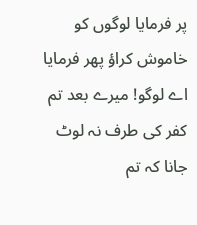پر فرمایا لوگوں کو خاموش کراؤ پھر فرمایا اے لوگو! میرے بعد تم کفر کی طرف نہ لوٹ جانا کہ تم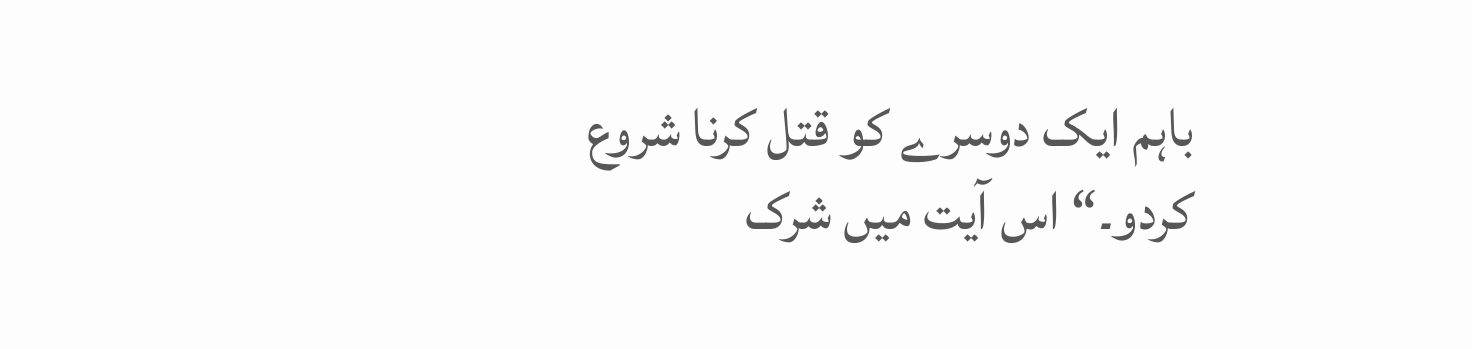باہم ایک دوسرے کو قتل کرنا شروع کردو۔“ اس آیت میں شرک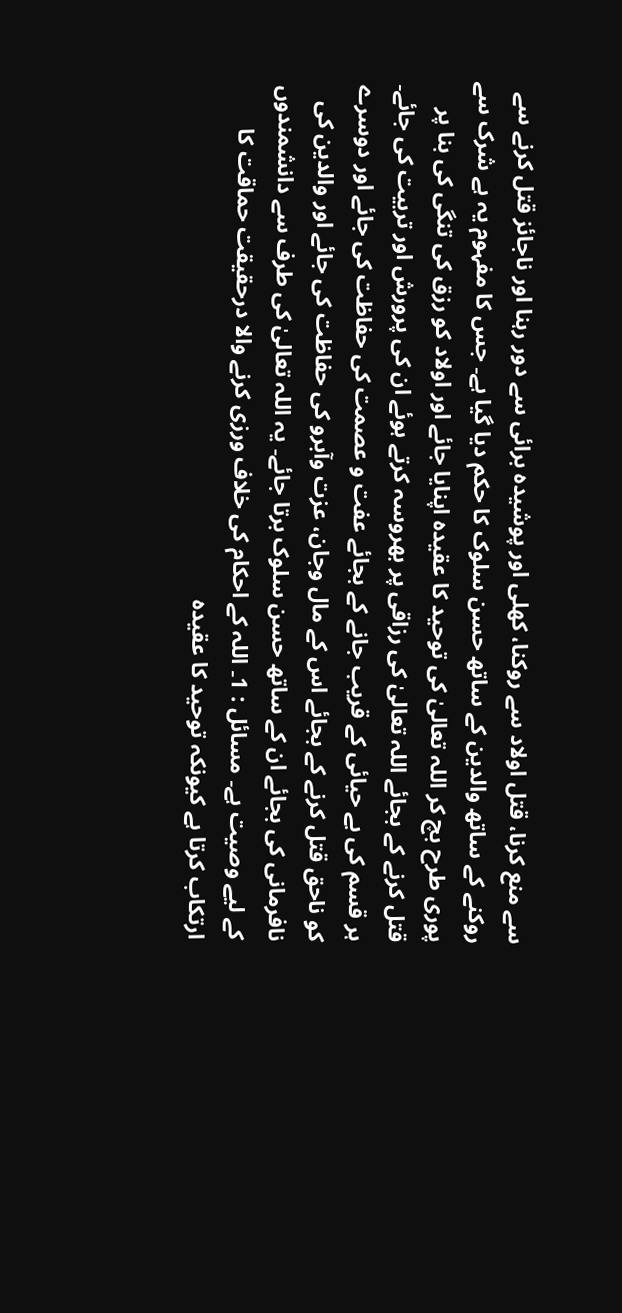سے منع کرنا، قتل اولاد سے روکنا، کھلی اور پوشیدہ برائی سے دور رہنا اور ناجائز قتل کرنے سے روکنے کے ساتھ والدین کے ساتھ حسن سلوک کا حکم دیا گیا ہے۔ جس کا مفہوم یہ ہے شرک سے پوری طرح بچ کر اللہ تعالیٰ کی توحید کا عقیدہ اپنایا جائے اور اولاد کو رزق کی تنگی کی بنا پر قتل کرنے کے بجائے اللہ تعالیٰ کی رزاقی پر بھروسہ کرتے ہوئے ان کی پرورش اور تربیت کی جائے۔ ہر قسم کی بے حیائی کے قریب جانے کے بجائے عفت و عصمت کی حفاظت کی جائے اور دوسرے کو ناحق قتل کرنے کے بجائے اس کے مال وجان، عزت وآبرو کی حفاظت کی جائے اور والدین کی نافرمانی کی بجائے ان کے ساتھ حسن سلوک برتا جائے۔ یہ اللہ تعالیٰ کی طرف سے دانشمندوں کے لیے وصیت ہے۔ مسائل : 1۔ اللہ کے احکام کی خلاف ورزی کرنے والا درحقیقت حماقت کا ارتکاب کرتا ہے کیونکہ توحید کا عقیدہ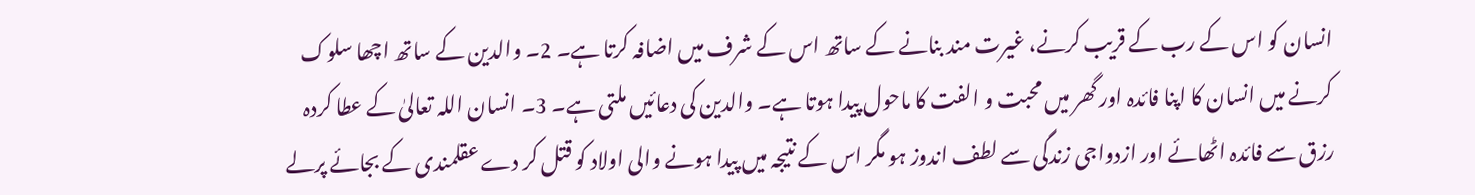انسان کو اس کے رب کے قریب کرنے، غیرت مند بنانے کے ساتھ اس کے شرف میں اضافہ کرتا ہے۔ 2۔ والدین کے ساتھ اچھا سلوک کرنے میں انسان کا اپنا فائدہ اور گھر میں محبت و الفت کا ماحول پیدا ہوتا ہے۔ والدین کی دعائیں ملتی ہے۔ 3۔ انسان اللہ تعالیٰ کے عطا کردہ رزق سے فائدہ اٹھائے اور ازدواجی زندگی سے لطف اندوز ہو مگر اس کے نتیجہ میں پیدا ہونے والی اولاد کو قتل کر دے عقلمندی کے بجائے پرلے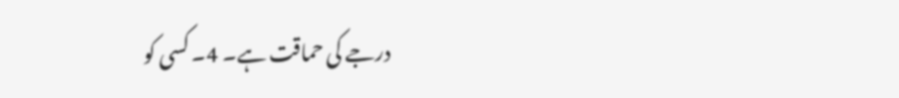درجے کی حماقت ہے۔ 4۔ کسی کو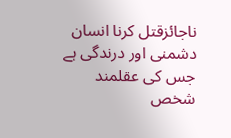ناجائزقتل کرنا انسان دشمنی اور درندگی ہے جس کی عقلمند شخص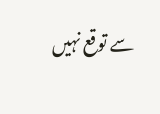سے توقع نہیں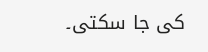کی جا سکتی۔